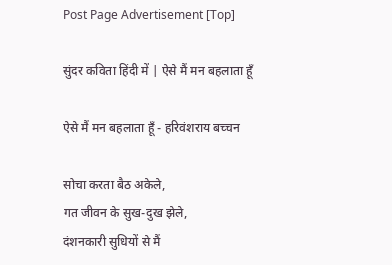Post Page Advertisement [Top]

सुंदर कविता हिंदी में | ऐसे मैं मन बहलाता हूँ

ऐसे मैं मन बहलाता हूँ - हरिवंशराय बच्चन

सोचा करता बैठ अकेले,
गत जीवन के सुख-दुख झेले,
दंशनकारी सुधियों से मैं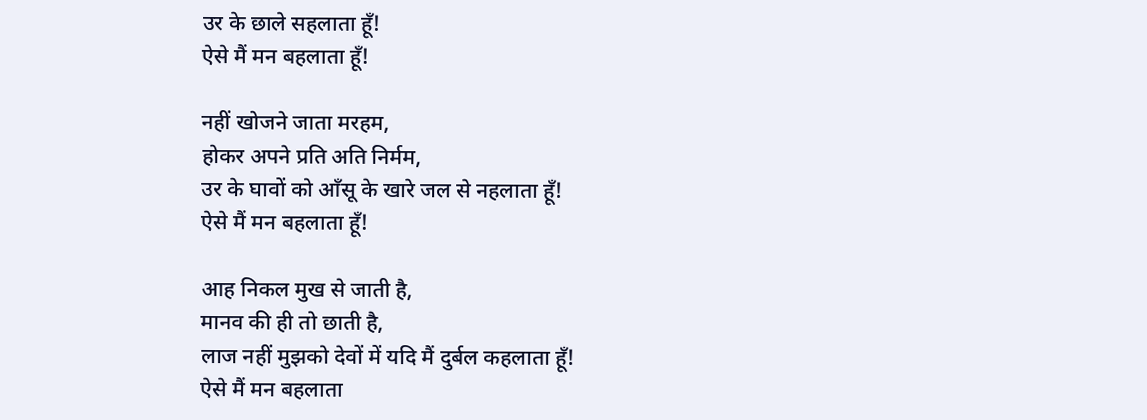उर के छाले सहलाता हूँ!
ऐसे मैं मन बहलाता हूँ!

नहीं खोजने जाता मरहम,
होकर अपने प्रति अति निर्मम,
उर के घावों को आँसू के खारे जल से नहलाता हूँ!
ऐसे मैं मन बहलाता हूँ!

आह निकल मुख से जाती है,
मानव की ही तो छाती है,
लाज नहीं मुझको देवों में यदि मैं दुर्बल कहलाता हूँ!
ऐसे मैं मन बहलाता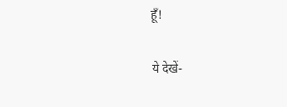हूँ!

ये देखें-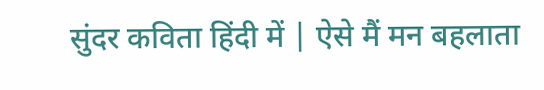सुंदर कविता हिंदी में | ऐसे मैं मन बहलाता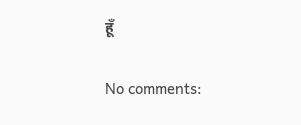हूँ

No comments: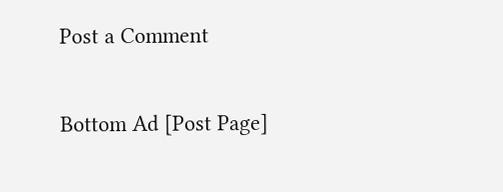Post a Comment

Bottom Ad [Post Page]